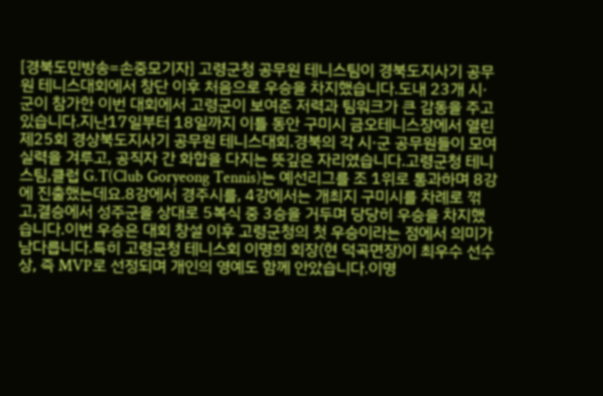[경북도민방송=손중모기자] 고령군청 공무원 테니스팀이 경북도지사기 공무원 테니스대회에서 창단 이후 처음으로 우승을 차지했습니다.도내 23개 시·군이 참가한 이번 대회에서 고령군이 보여준 저력과 팀워크가 큰 감동을 주고 있습니다.지난17일부터 18일까지 이틀 동안 구미시 금오테니스장에서 열린 제25회 경상북도지사기 공무원 테니스대회.경북의 각 시·군 공무원들이 모여 실력을 겨루고, 공직자 간 화합을 다지는 뜻깊은 자리였습니다.고령군청 테니스팀,클럽 G.T(Club Goryeong Tennis)는 예선리그를 조 1위로 통과하며 8강에 진출했는데요.8강에서 경주시를, 4강에서는 개최지 구미시를 차례로 꺾고,결승에서 성주군을 상대로 5복식 중 3승을 거두며 당당히 우승을 차지했습니다.이번 우승은 대회 창설 이후 고령군청의 첫 우승이라는 점에서 의미가 남다릅니다.특히 고령군청 테니스회 이명희 회장(현 덕곡면장)이 최우수 선수상, 즉 MVP로 선정되며 개인의 영예도 함께 안았습니다.이명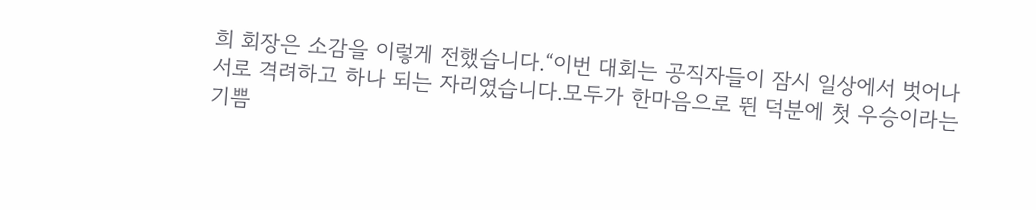희 회장은 소감을 이렇게 전했습니다.“이번 대회는 공직자들이 잠시 일상에서 벗어나 서로 격려하고 하나 되는 자리였습니다.모두가 한마음으로 뛴 덕분에 첫 우승이라는 기쁨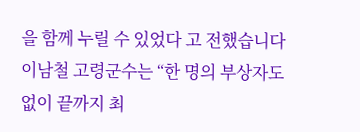을 함께 누릴 수 있었다 고 전했습니다이남철 고령군수는 “한 명의 부상자도 없이 끝까지 최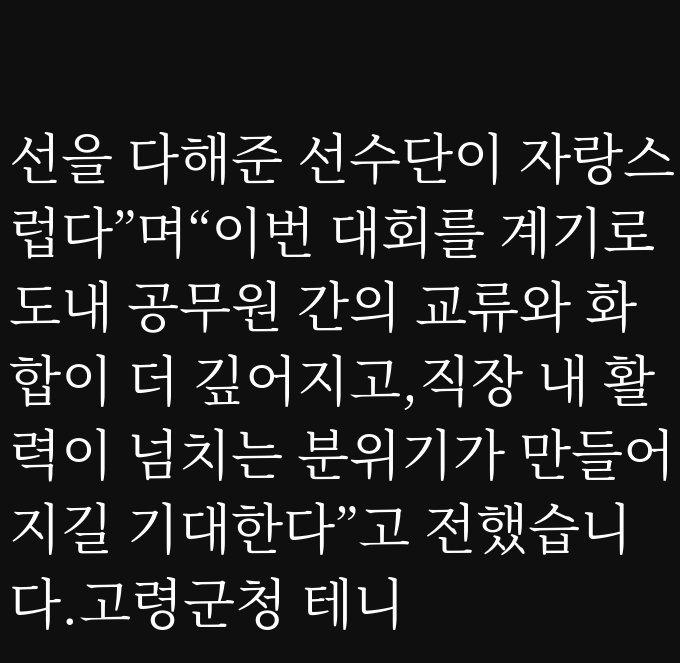선을 다해준 선수단이 자랑스럽다”며“이번 대회를 계기로 도내 공무원 간의 교류와 화합이 더 깊어지고,직장 내 활력이 넘치는 분위기가 만들어지길 기대한다”고 전했습니다.고령군청 테니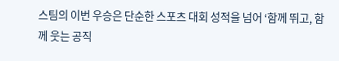스팀의 이번 우승은 단순한 스포츠 대회 성적을 넘어 ‘함께 뛰고, 함께 웃는 공직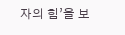자의 힘’을 보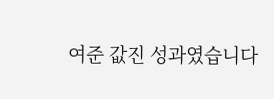여준 값진 성과였습니다